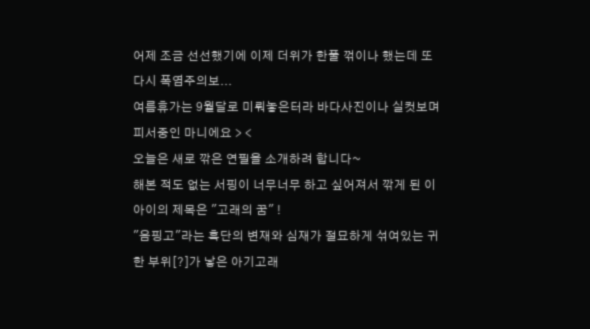어제 조금 선선했기에 이제 더위가 한풀 꺾이나 했는데 또다시 폭염주의보...
여름휴가는 9월달로 미뤄놓은터라 바다사진이나 실컷보며 피서중인 마니에요 > <
오늘은 새로 깎은 연필을 소개하려 합니다~
해본 적도 없는 서핑이 너무너무 하고 싶어져서 깎게 된 이 아이의 제목은 "고래의 꿈" !
"음핑고"라는 흑단의 변재와 심재가 절묘하게 섞여있는 귀한 부위[?]가 낳은 아기고래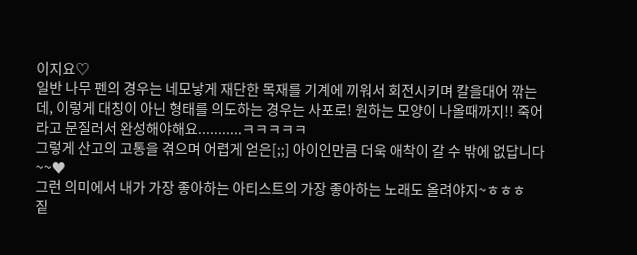이지요♡
일반 나무 펜의 경우는 네모낳게 재단한 목재를 기계에 끼워서 회전시키며 칼을대어 깎는데, 이렇게 대칭이 아닌 형태를 의도하는 경우는 사포로! 원하는 모양이 나올때까지!! 죽어라고 문질러서 완성해야해요...........ㅋㅋㅋㅋㅋ
그렇게 산고의 고통을 겪으며 어렵게 얻은[;;] 아이인만큼 더욱 애착이 갈 수 밖에 없답니다~~♥
그런 의미에서 내가 가장 좋아하는 아티스트의 가장 좋아하는 노래도 올려야지~ㅎㅎㅎ
짙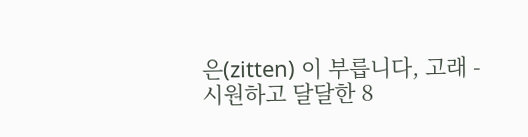은(zitten) 이 부릅니다, 고래 -
시원하고 달달한 8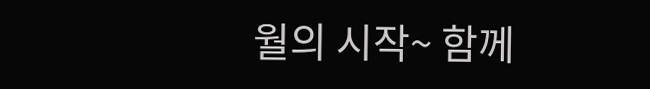월의 시작~ 함께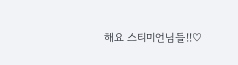해요 스티미언님들!!♡